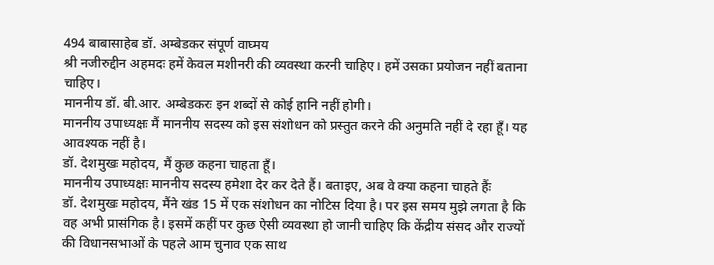494 बाबासाहेब डॉ. अम्बेडकर संपूर्ण वाघ्मय
श्री नजीरुद्दीन अहमदः हमें केवल मशीनरी की व्यवस्था करनी चाहिए। हमें उसका प्रयोजन नहीं बताना चाहिए।
माननीय डॉ. बी.आर. अम्बेडकरः इन शब्दों से कोई हानि नहीं होगी।
माननीय उपाध्यक्षः मैं माननीय सदस्य को इस संशोधन को प्रस्तुत करने की अनुमति नहीं दे रहा हूँ। यह आवश्यक नहीं है।
डॉ. देशमुखः महोदय, मैं कुछ कहना चाहता हूँ।
माननीय उपाध्यक्षः माननीय सदस्य हमेशा देर कर देते हैं। बताइए, अब वे क्या कहना चाहते हैंः
डॉ. देशमुखः महोदय, मैंने खंड 15 में एक संशोधन का नोटिस दिया है। पर इस समय मुझे लगता है कि वह अभी प्रासंगिक है। इसमें कहीं पर कुछ ऐसी व्यवस्था हो जानी चाहिए कि केंद्रीय संसद और राज्यों की विधानसभाओं के पहले आम चुनाव एक साथ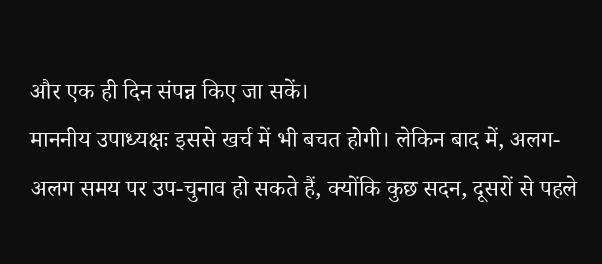और एक ही दिन संपन्न किए जा सकें।
माननीय उपाध्यक्षः इससे खर्च में भी बचत होगी। लेकिन बाद में, अलग-अलग समय पर उप-चुनाव हो सकते हैं, क्योंकि कुछ सदन, दूसरों से पहले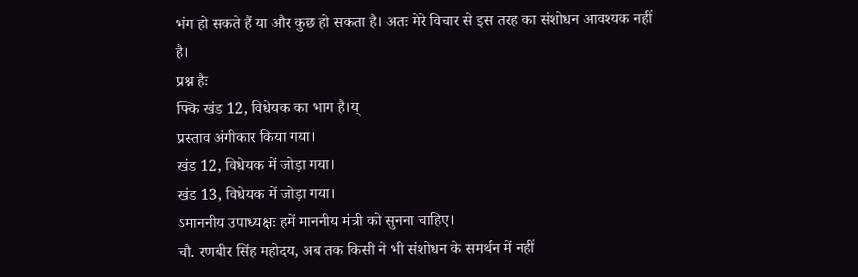भंग हो सकते हैं या और कुछ हो सकता है। अतः मेरे विचार से इस तरह का संशोधन आवश्यक नहीं है।
प्रश्न हैः
फ्कि खंड 12, विधेयक का भाग है।य्
प्रस्ताव अंगीकार किया गया।
खंड 12, विधेयक में जोड़ा गया।
खंड 13, विधेयक में जोड़ा गया।
ऽमाननीय उपाध्यक्षः हमें माननीय मंत्री को सुनना चाहिए।
चौ. रणबीर सिंह महोदय, अब तक किसी ने भी संशोधन के समर्थन में नहीं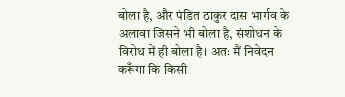बोला है, और पंडित ठाकुर दास भार्गव के अलावा जिसने भी बोला है, संशोधन के विरोध में ही बोला है। अतः मैं निवेदन करूँगा कि किसी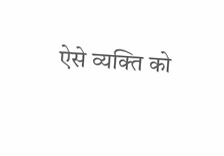ऐसे व्यक्ति को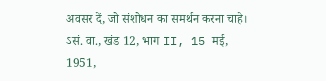अवसर दें, जो संशोधन का समर्थन करना चाहे।
ऽसं. वा., खंड 12, भाग II, 15 मई, 1951,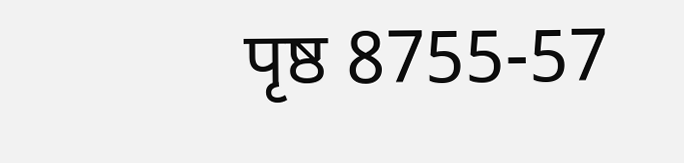पृष्ठ 8755-57